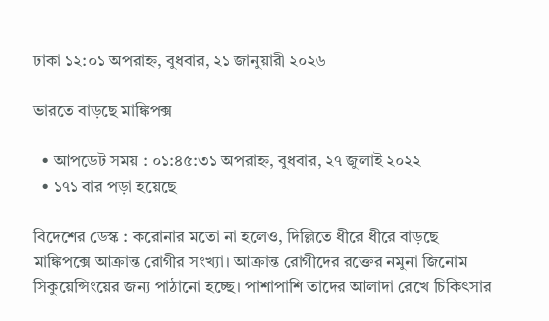ঢাকা ১২:০১ অপরাহ্ন, বুধবার, ২১ জানুয়ারী ২০২৬

ভারতে বাড়ছে মাঙ্কিপক্স

  • আপডেট সময় : ০১:৪৫:৩১ অপরাহ্ন, বুধবার, ২৭ জুলাই ২০২২
  • ১৭১ বার পড়া হয়েছে

বিদেশের ডেস্ক : করোনার মতো না হলেও, দিল্লিতে ধীরে ধীরে বাড়ছে মাঙ্কিপক্সে আক্রান্ত রোগীর সংখ্যা। আক্রান্ত রোগীদের রক্তের নমুনা জিনোম সিকুয়েন্সিংয়ের জন্য পাঠানো হচ্ছে। পাশাপাশি তাদের আলাদা রেখে চিকিৎসার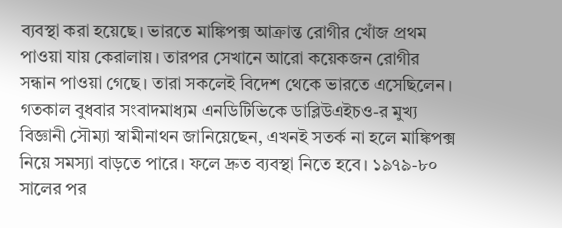ব্যবস্থা করা হয়েছে। ভারতে মাঙ্কিপক্স আক্রান্ত রোগীর খোঁজ প্রথম পাওয়া যায় কেরালায়। তারপর সেখানে আরো কয়েকজন রোগীর সন্ধান পাওয়া গেছে। তারা সকলেই বিদেশ থেকে ভারতে এসেছিলেন। গতকাল বুধবার সংবাদমাধ্যম এনডিটিভিকে ডাব্লিউএইচও-র মুখ্য বিজ্ঞানী সৌম্যা স্বামীনাথন জানিয়েছেন, এখনই সতর্ক না হলে মাঙ্কিপক্স নিয়ে সমস্যা বাড়তে পারে। ফলে দ্রুত ব্যবস্থা নিতে হবে। ১৯৭৯-৮০ সালের পর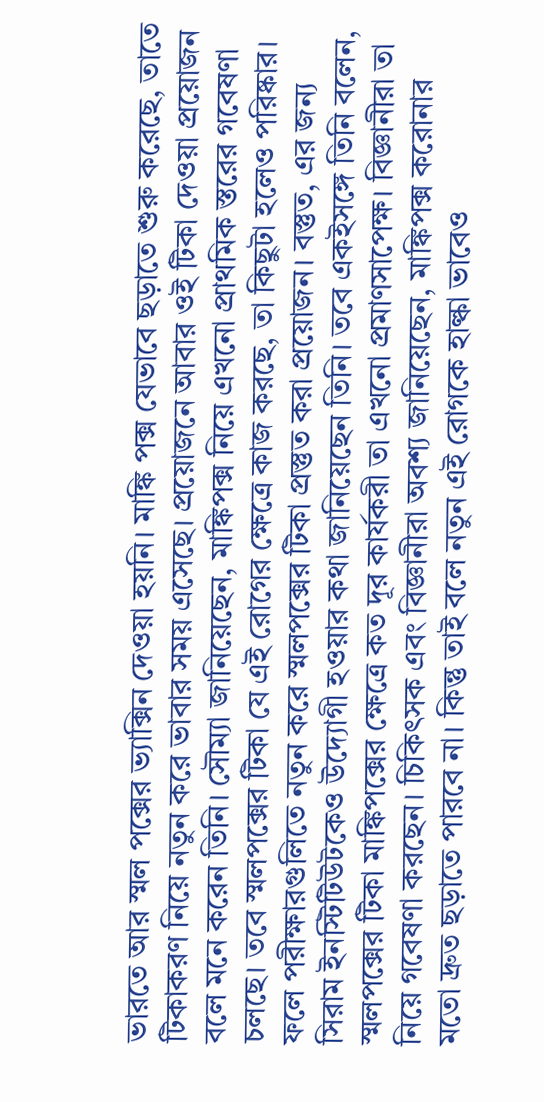ভারতে আর স্মল পক্সের ভ্যাক্সিন দেওয়া হয়নি। মাঙ্কি পক্স যেভাবে ছড়াতে শুরু করেছে, তাতে টিকাকরণ নিয়ে নতুন করে ভাবার সময় এসেছে। প্রয়োজনে আবার ওই টিকা দেওয়া প্রয়োজন বলে মনে করেন তিনি। সৌম্যা জানিয়েছেন, মাঙ্কিপক্স নিয়ে এখনো প্রাথমিক স্তরের গবেষণা চলছে। তবে স্মলপক্সের টিকা যে এই রোগের ক্ষেত্রে কাজ করছে, তা কিছুটা হলেও পরিষ্কার। ফলে পরীক্ষারগুলিতে নতুন করে স্মলপক্সের টিকা প্রস্তুত করা প্রয়োজন। বস্তুত, এর জন্য সিরাম ইনস্টিটিউটকেও উদ্যোগী হওয়ার কথা জানিয়েছেন তিনি। তবে একইসঙ্গে তিনি বলেন, স্মলপক্সের টিকা মাঙ্কিপক্সের ক্ষেত্রে কত দূর কার্যকরী তা এখনো প্রমাণসাপেক্ষ। বিজ্ঞানীরা তা নিয়ে গবেষণা করছেন। চিকিৎসক এবং বিজ্ঞানীরা অবশ্য জানিয়েছেন, মাঙ্কিপক্স করোনার মতো দ্রুত ছড়াতে পারবে না। কিন্তু তাই বলে নতুন এই রোগকে হাল্কা ভাবেও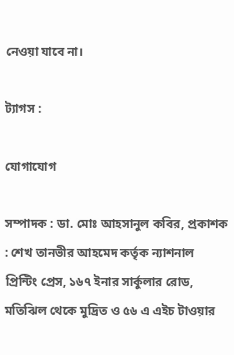নেওয়া যাবে না।

ট্যাগস :

যোগাযোগ

সম্পাদক : ডা. মোঃ আহসানুল কবির, প্রকাশক : শেখ তানভীর আহমেদ কর্তৃক ন্যাশনাল প্রিন্টিং প্রেস, ১৬৭ ইনার সার্কুলার রোড, মতিঝিল থেকে মুদ্রিত ও ৫৬ এ এইচ টাওয়ার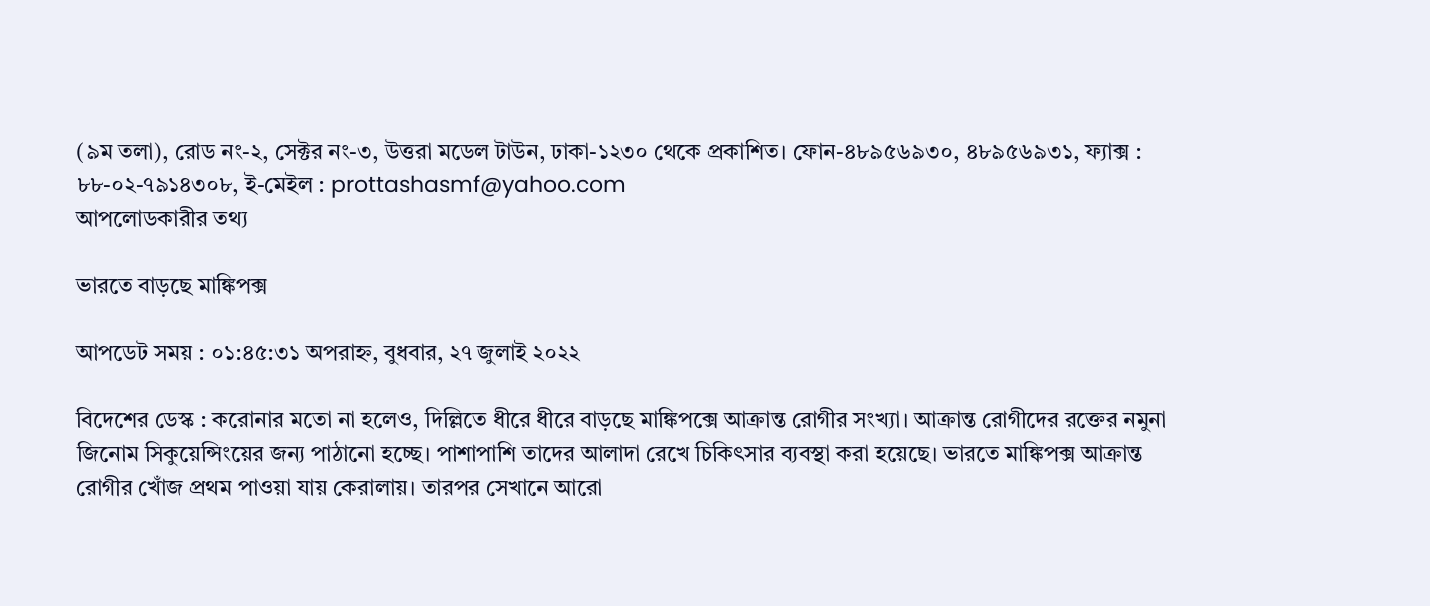(৯ম তলা), রোড নং-২, সেক্টর নং-৩, উত্তরা মডেল টাউন, ঢাকা-১২৩০ থেকে প্রকাশিত। ফোন-৪৮৯৫৬৯৩০, ৪৮৯৫৬৯৩১, ফ্যাক্স : ৮৮-০২-৭৯১৪৩০৮, ই-মেইল : prottashasmf@yahoo.com
আপলোডকারীর তথ্য

ভারতে বাড়ছে মাঙ্কিপক্স

আপডেট সময় : ০১:৪৫:৩১ অপরাহ্ন, বুধবার, ২৭ জুলাই ২০২২

বিদেশের ডেস্ক : করোনার মতো না হলেও, দিল্লিতে ধীরে ধীরে বাড়ছে মাঙ্কিপক্সে আক্রান্ত রোগীর সংখ্যা। আক্রান্ত রোগীদের রক্তের নমুনা জিনোম সিকুয়েন্সিংয়ের জন্য পাঠানো হচ্ছে। পাশাপাশি তাদের আলাদা রেখে চিকিৎসার ব্যবস্থা করা হয়েছে। ভারতে মাঙ্কিপক্স আক্রান্ত রোগীর খোঁজ প্রথম পাওয়া যায় কেরালায়। তারপর সেখানে আরো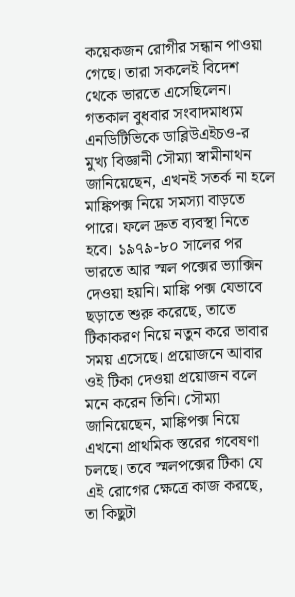কয়েকজন রোগীর সন্ধান পাওয়া গেছে। তারা সকলেই বিদেশ থেকে ভারতে এসেছিলেন। গতকাল বুধবার সংবাদমাধ্যম এনডিটিভিকে ডাব্লিউএইচও-র মুখ্য বিজ্ঞানী সৌম্যা স্বামীনাথন জানিয়েছেন, এখনই সতর্ক না হলে মাঙ্কিপক্স নিয়ে সমস্যা বাড়তে পারে। ফলে দ্রুত ব্যবস্থা নিতে হবে। ১৯৭৯-৮০ সালের পর ভারতে আর স্মল পক্সের ভ্যাক্সিন দেওয়া হয়নি। মাঙ্কি পক্স যেভাবে ছড়াতে শুরু করেছে, তাতে টিকাকরণ নিয়ে নতুন করে ভাবার সময় এসেছে। প্রয়োজনে আবার ওই টিকা দেওয়া প্রয়োজন বলে মনে করেন তিনি। সৌম্যা জানিয়েছেন, মাঙ্কিপক্স নিয়ে এখনো প্রাথমিক স্তরের গবেষণা চলছে। তবে স্মলপক্সের টিকা যে এই রোগের ক্ষেত্রে কাজ করছে, তা কিছুটা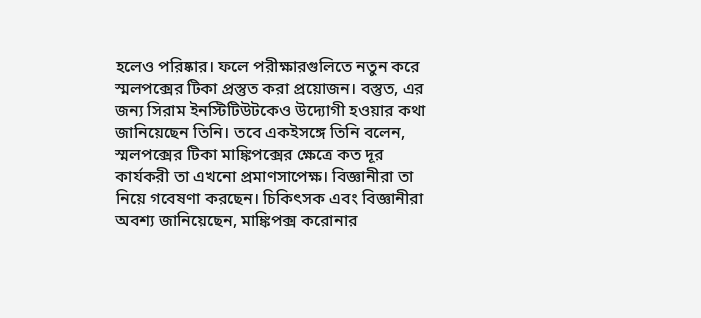হলেও পরিষ্কার। ফলে পরীক্ষারগুলিতে নতুন করে স্মলপক্সের টিকা প্রস্তুত করা প্রয়োজন। বস্তুত, এর জন্য সিরাম ইনস্টিটিউটকেও উদ্যোগী হওয়ার কথা জানিয়েছেন তিনি। তবে একইসঙ্গে তিনি বলেন, স্মলপক্সের টিকা মাঙ্কিপক্সের ক্ষেত্রে কত দূর কার্যকরী তা এখনো প্রমাণসাপেক্ষ। বিজ্ঞানীরা তা নিয়ে গবেষণা করছেন। চিকিৎসক এবং বিজ্ঞানীরা অবশ্য জানিয়েছেন, মাঙ্কিপক্স করোনার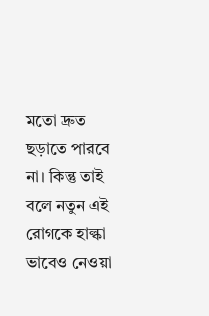মতো দ্রুত ছড়াতে পারবে না। কিন্তু তাই বলে নতুন এই রোগকে হাল্কা ভাবেও নেওয়া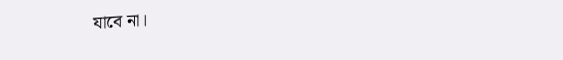যাবে না।